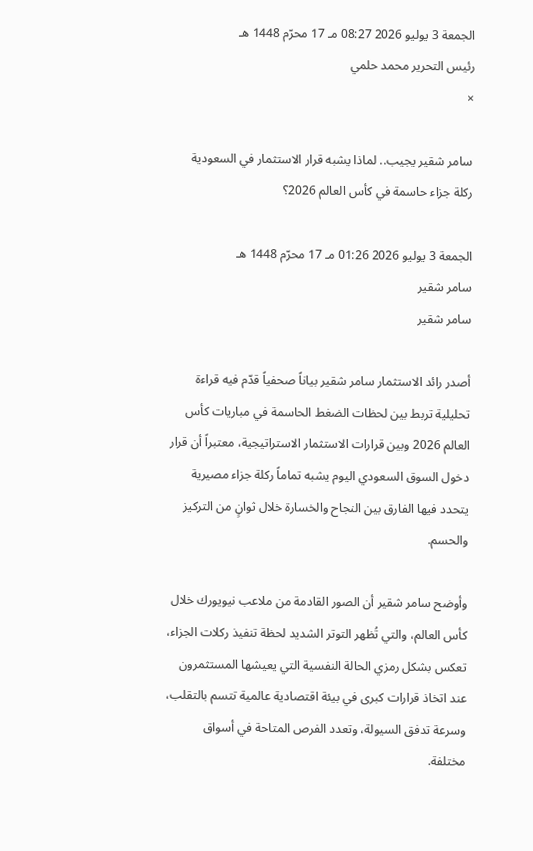الجمعة 3 يوليو 2026 08:27 مـ 17 محرّم 1448 هـ
رئيس التحرير محمد حلمي
×

سامر شقير يجيب.. لماذا يشبه قرار الاستثمار في السعودية ركلة جزاء حاسمة في كأس العالم 2026؟

الجمعة 3 يوليو 2026 01:26 مـ 17 محرّم 1448 هـ
سامر شقير
سامر شقير

أصدر رائد الاستثمار سامر شقير بياناً صحفياً قدّم فيه قراءة تحليلية تربط بين لحظات الضغط الحاسمة في مباريات كأس العالم 2026 وبين قرارات الاستثمار الاستراتيجية، معتبراً أن قرار دخول السوق السعودي اليوم يشبه تماماً ركلة جزاء مصيرية يتحدد فيها الفارق بين النجاح والخسارة خلال ثوانٍ من التركيز والحسم.

وأوضح سامر شقير أن الصور القادمة من ملاعب نيويورك خلال كأس العالم، والتي تُظهر التوتر الشديد لحظة تنفيذ ركلات الجزاء، تعكس بشكل رمزي الحالة النفسية التي يعيشها المستثمرون عند اتخاذ قرارات كبرى في بيئة اقتصادية عالمية تتسم بالتقلب، وسرعة تدفق السيولة، وتعدد الفرص المتاحة في أسواق مختلفة.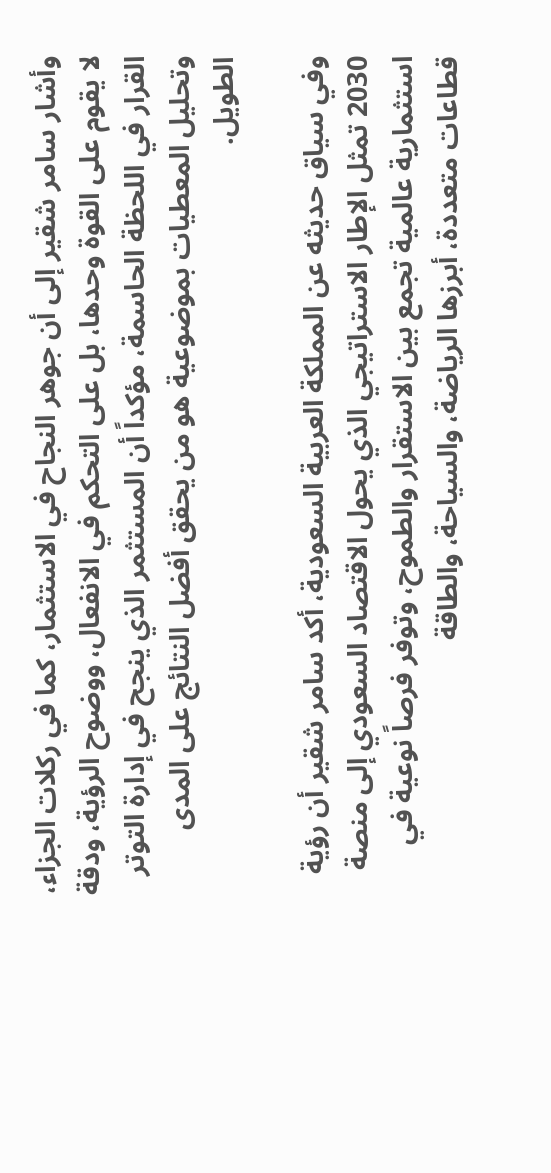وأشار سامر شقير إلى أن جوهر النجاح في الاستثمار، كما في ركلات الجزاء، لا يقوم على القوة وحدها، بل على التحكم في الانفعال، ووضوح الرؤية، ودقة القرار في اللحظة الحاسمة، مؤكداً أن المستثمر الذي ينجح في إدارة التوتر وتحليل المعطيات بموضوعية هو من يحقق أفضل النتائج على المدى الطويل.

وفي سياق حديثه عن المملكة العربية السعودية، أكد سامر شقير أن رؤية 2030 تمثل الإطار الاستراتيجي الذي يحول الاقتصاد السعودي إلى منصة استثمارية عالمية تجمع بين الاستقرار والطموح، وتوفر فرصاً نوعية في قطاعات متعددة، أبرزها الرياضة، والسياحة، والطاقة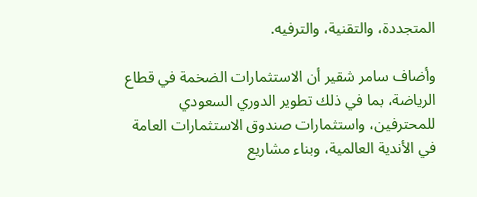المتجددة، والتقنية، والترفيه.

وأضاف سامر شقير أن الاستثمارات الضخمة في قطاع الرياضة، بما في ذلك تطوير الدوري السعودي للمحترفين، واستثمارات صندوق الاستثمارات العامة في الأندية العالمية، وبناء مشاريع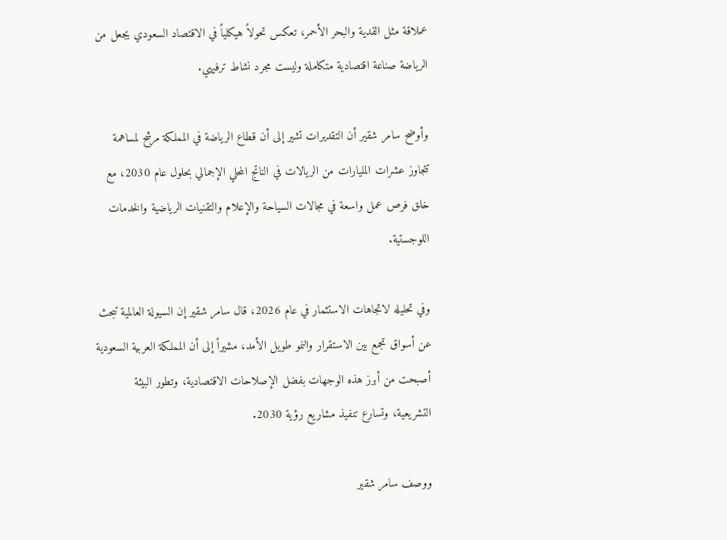عملاقة مثل القدية والبحر الأحمر، تعكس تحولاً هيكلياً في الاقتصاد السعودي يجعل من الرياضة صناعة اقتصادية متكاملة وليست مجرد نشاط ترفيهي.

وأوضح سامر شقير أن التقديرات تشير إلى أن قطاع الرياضة في المملكة مرشح لمساهمة تتجاوز عشرات المليارات من الريالات في الناتج المحلي الإجمالي بحلول عام 2030، مع خلق فرص عمل واسعة في مجالات السياحة والإعلام والتقنيات الرياضية والخدمات اللوجستية.

وفي تحليله لاتجاهات الاستثمار في عام 2026، قال سامر شقير إن السيولة العالمية تبحث عن أسواق تجمع بين الاستقرار والنمو طويل الأمد، مشيراً إلى أن المملكة العربية السعودية أصبحت من أبرز هذه الوجهات بفضل الإصلاحات الاقتصادية، وتطور البيئة التشريعية، وتسارع تنفيذ مشاريع رؤية 2030.

ووصف سامر شقير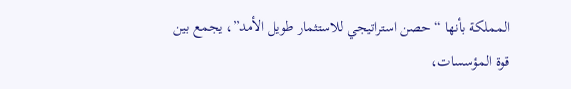المملكة بأنها “حصن استراتيجي للاستثمار طويل الأمد”، يجمع بين قوة المؤسسات،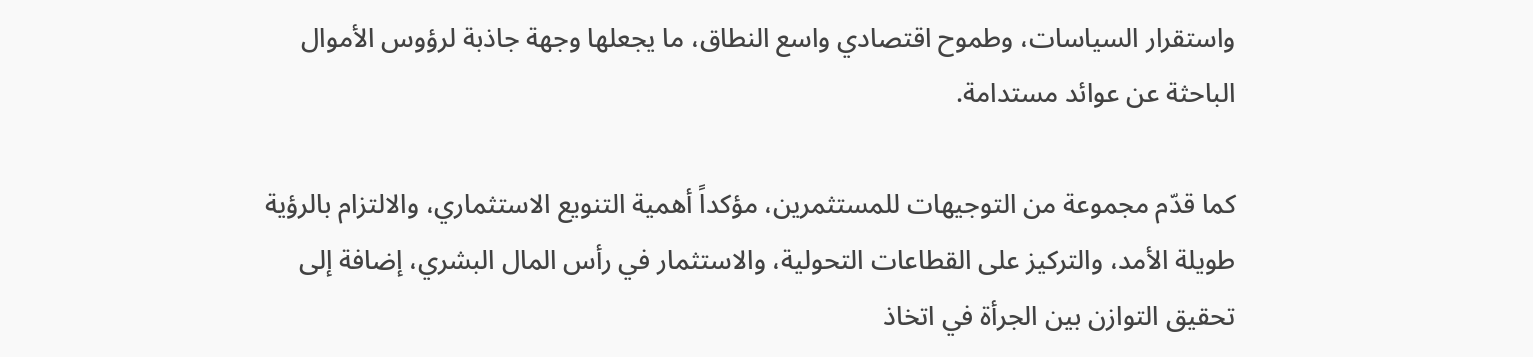واستقرار السياسات، وطموح اقتصادي واسع النطاق، ما يجعلها وجهة جاذبة لرؤوس الأموال الباحثة عن عوائد مستدامة.

كما قدّم مجموعة من التوجيهات للمستثمرين، مؤكداً أهمية التنويع الاستثماري، والالتزام بالرؤية طويلة الأمد، والتركيز على القطاعات التحولية، والاستثمار في رأس المال البشري، إضافة إلى تحقيق التوازن بين الجرأة في اتخاذ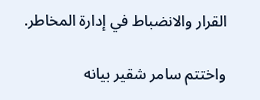القرار والانضباط في إدارة المخاطر.

واختتم سامر شقير بيانه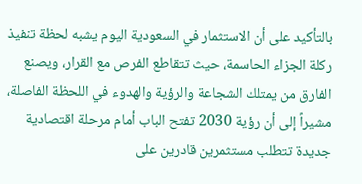بالتأكيد على أن الاستثمار في السعودية اليوم يشبه لحظة تنفيذ ركلة الجزاء الحاسمة، حيث تتقاطع الفرص مع القرار، ويصنع الفارق من يمتلك الشجاعة والرؤية والهدوء في اللحظة الفاصلة، مشيراً إلى أن رؤية 2030 تفتح الباب أمام مرحلة اقتصادية جديدة تتطلب مستثمرين قادرين على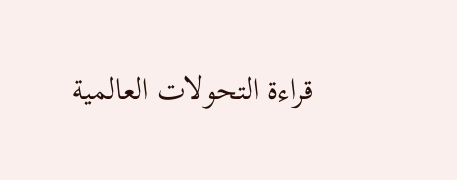قراءة التحولات العالمية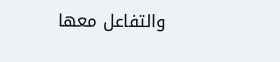والتفاعل معها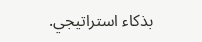بذكاء استراتيجي.